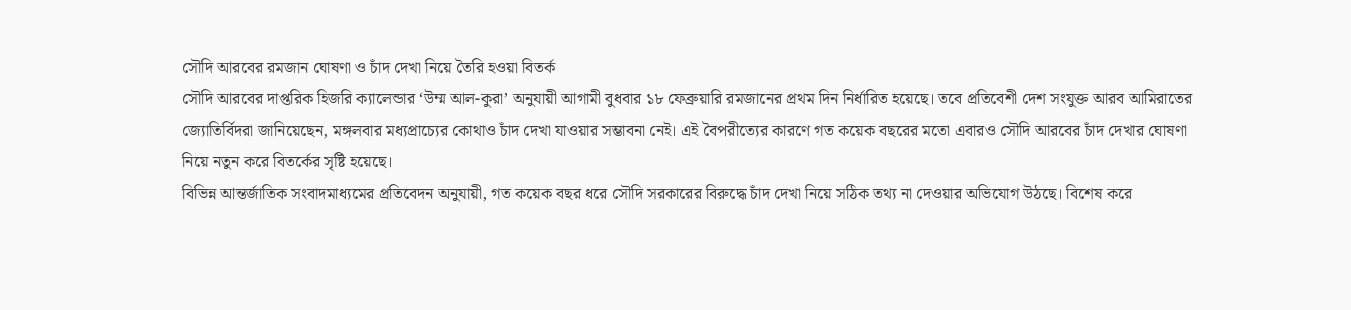সৌদি আরবের রমজান ঘোষণা ও চাঁদ দেখা নিয়ে তৈরি হওয়া বিতর্ক
সৌদি আরবের দাপ্তরিক হিজরি ক্যালেন্ডার ‘উম্ম আল-কুরা’ অনুযায়ী আগামী বুধবার ১৮ ফেব্রুয়ারি রমজানের প্রথম দিন নির্ধারিত হয়েছে। তবে প্রতিবেশী দেশ সংযুক্ত আরব আমিরাতের জ্যোতির্বিদরা জানিয়েছেন, মঙ্গলবার মধ্যপ্রাচ্যের কোথাও চাঁদ দেখা যাওয়ার সম্ভাবনা নেই। এই বৈপরীত্যের কারণে গত কয়েক বছরের মতো এবারও সৌদি আরবের চাঁদ দেখার ঘোষণা নিয়ে নতুন করে বিতর্কের সৃষ্টি হয়েছে।
বিভিন্ন আন্তর্জাতিক সংবাদমাধ্যমের প্রতিবেদন অনুযায়ী, গত কয়েক বছর ধরে সৌদি সরকারের বিরুদ্ধে চাঁদ দেখা নিয়ে সঠিক তথ্য না দেওয়ার অভিযোগ উঠছে। বিশেষ করে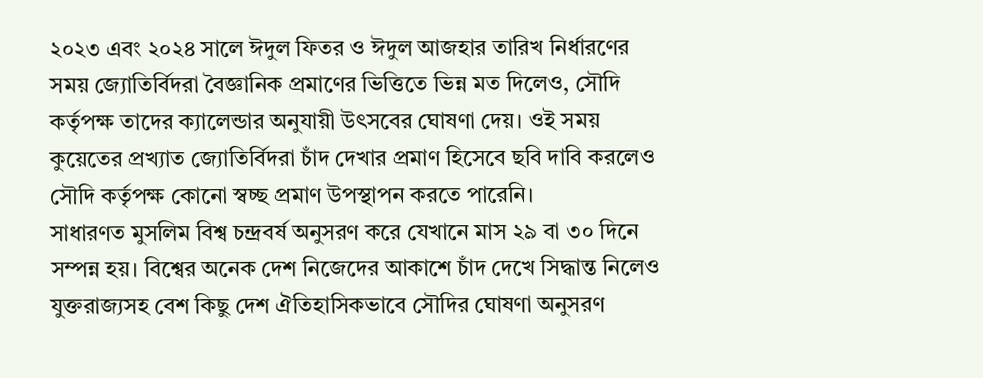২০২৩ এবং ২০২৪ সালে ঈদুল ফিতর ও ঈদুল আজহার তারিখ নির্ধারণের সময় জ্যোতির্বিদরা বৈজ্ঞানিক প্রমাণের ভিত্তিতে ভিন্ন মত দিলেও, সৌদি কর্তৃপক্ষ তাদের ক্যালেন্ডার অনুযায়ী উৎসবের ঘোষণা দেয়। ওই সময় কুয়েতের প্রখ্যাত জ্যোতির্বিদরা চাঁদ দেখার প্রমাণ হিসেবে ছবি দাবি করলেও সৌদি কর্তৃপক্ষ কোনো স্বচ্ছ প্রমাণ উপস্থাপন করতে পারেনি।
সাধারণত মুসলিম বিশ্ব চন্দ্রবর্ষ অনুসরণ করে যেখানে মাস ২৯ বা ৩০ দিনে সম্পন্ন হয়। বিশ্বের অনেক দেশ নিজেদের আকাশে চাঁদ দেখে সিদ্ধান্ত নিলেও যুক্তরাজ্যসহ বেশ কিছু দেশ ঐতিহাসিকভাবে সৌদির ঘোষণা অনুসরণ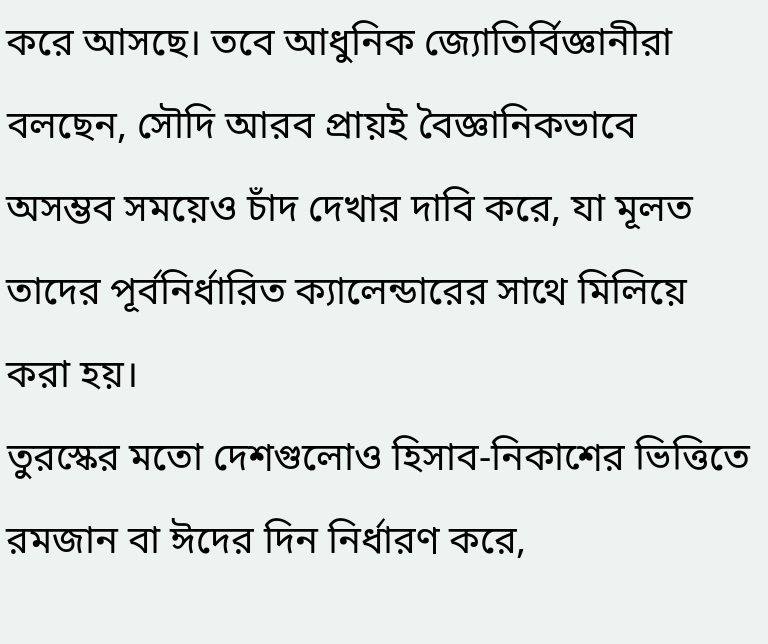করে আসছে। তবে আধুনিক জ্যোতির্বিজ্ঞানীরা বলছেন, সৌদি আরব প্রায়ই বৈজ্ঞানিকভাবে অসম্ভব সময়েও চাঁদ দেখার দাবি করে, যা মূলত তাদের পূর্বনির্ধারিত ক্যালেন্ডারের সাথে মিলিয়ে করা হয়।
তুরস্কের মতো দেশগুলোও হিসাব-নিকাশের ভিত্তিতে রমজান বা ঈদের দিন নির্ধারণ করে,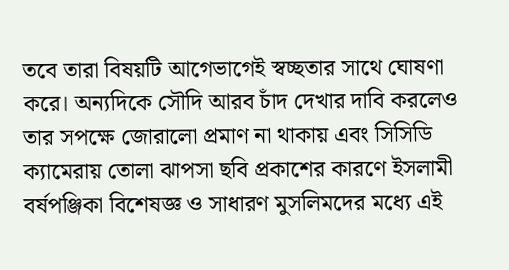তবে তারা বিষয়টি আগেভাগেই স্বচ্ছতার সাথে ঘোষণা করে। অন্যদিকে সৌদি আরব চাঁদ দেখার দাবি করলেও তার সপক্ষে জোরালো প্রমাণ না থাকায় এবং সিসিডি ক্যামেরায় তোলা ঝাপসা ছবি প্রকাশের কারণে ইসলামী বর্ষপঞ্জিকা বিশেষজ্ঞ ও সাধারণ মুসলিমদের মধ্যে এই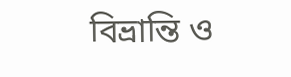বিভ্রান্তি ও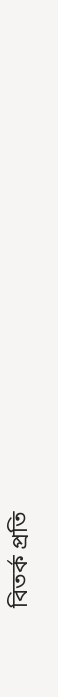বিতর্ক প্রতি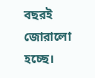বছরই জোরালো হচ্ছে।